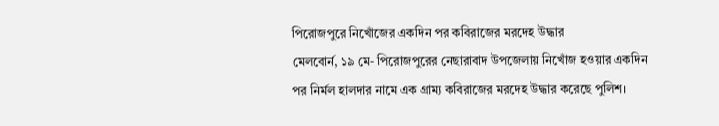পিরোজপুরে নিখোঁজের একদিন পর কবিরাজের মরদেহ উদ্ধার
মেলবোর্ন, ১৯ মে- পিরোজপুরের নেছারাবাদ উপজেলায় নিখোঁজ হওয়ার একদিন পর নির্মল হালদার নামে এক গ্রাম্য কবিরাজের মরদেহ উদ্ধার করেছে পুলিশ।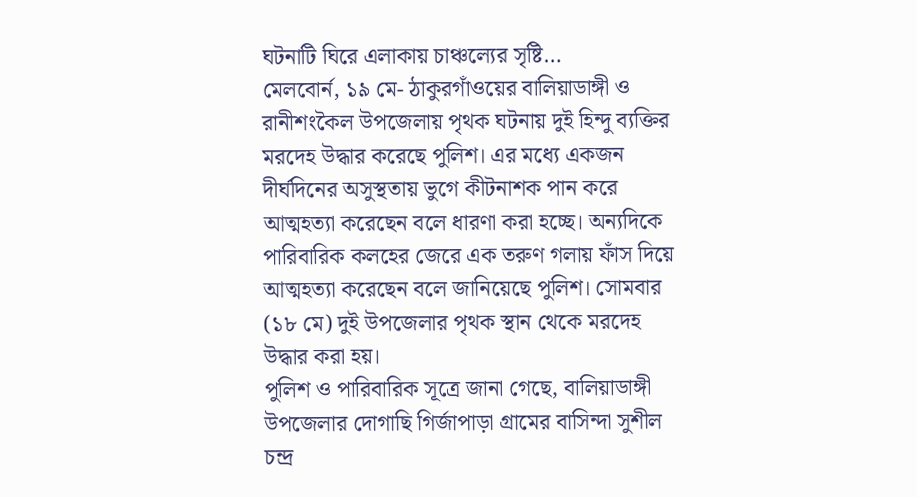ঘটনাটি ঘিরে এলাকায় চাঞ্চল্যের সৃষ্টি…
মেলবোর্ন, ১৯ মে- ঠাকুরগাঁওয়ের বালিয়াডাঙ্গী ও রানীশংকৈল উপজেলায় পৃথক ঘটনায় দুই হিন্দু ব্যক্তির মরদেহ উদ্ধার করেছে পুলিশ। এর মধ্যে একজন দীর্ঘদিনের অসুস্থতায় ভুগে কীটনাশক পান করে আত্মহত্যা করেছেন বলে ধারণা করা হচ্ছে। অন্যদিকে পারিবারিক কলহের জেরে এক তরুণ গলায় ফাঁস দিয়ে আত্মহত্যা করেছেন বলে জানিয়েছে পুলিশ। সোমবার (১৮ মে) দুই উপজেলার পৃথক স্থান থেকে মরদেহ উদ্ধার করা হয়।
পুলিশ ও পারিবারিক সূত্রে জানা গেছে, বালিয়াডাঙ্গী উপজেলার দোগাছি গির্জাপাড়া গ্রামের বাসিন্দা সুশীল চন্দ্র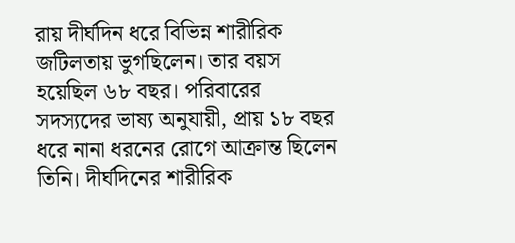রায় দীর্ঘদিন ধরে বিভিন্ন শারীরিক জটিলতায় ভুগছিলেন। তার বয়স হয়েছিল ৬৮ বছর। পরিবারের সদস্যদের ভাষ্য অনুযায়ী, প্রায় ১৮ বছর ধরে নানা ধরনের রোগে আক্রান্ত ছিলেন তিনি। দীর্ঘদিনের শারীরিক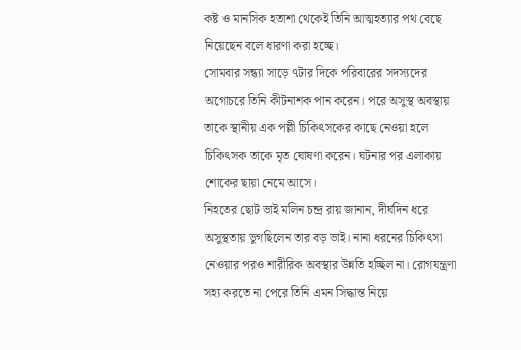কষ্ট ও মানসিক হতাশা থেকেই তিনি আত্মহত্যার পথ বেছে নিয়েছেন বলে ধারণা করা হচ্ছে।
সোমবার সন্ধ্যা সাড়ে ৭টার দিকে পরিবারের সদস্যদের অগোচরে তিনি কীটনাশক পান করেন। পরে অসুস্থ অবস্থায় তাকে স্থানীয় এক পল্লী চিকিৎসকের কাছে নেওয়া হলে চিকিৎসক তাকে মৃত ঘোষণা করেন। ঘটনার পর এলাকায় শোকের ছায়া নেমে আসে।
নিহতের ছোট ভাই মলিন চন্দ্র রায় জানান, দীর্ঘদিন ধরে অসুস্থতায় ভুগছিলেন তার বড় ভাই। নানা ধরনের চিকিৎসা নেওয়ার পরও শারীরিক অবস্থার উন্নতি হচ্ছিল না। রোগযন্ত্রণা সহ্য করতে না পেরে তিনি এমন সিদ্ধান্ত নিয়ে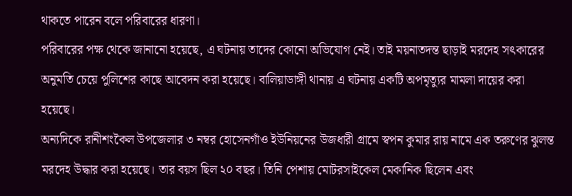থাকতে পারেন বলে পরিবারের ধারণা।
পরিবারের পক্ষ থেকে জানানো হয়েছে, এ ঘটনায় তাদের কোনো অভিযোগ নেই। তাই ময়নাতদন্ত ছাড়াই মরদেহ সৎকারের অনুমতি চেয়ে পুলিশের কাছে আবেদন করা হয়েছে। বালিয়াডাঙ্গী থানায় এ ঘটনায় একটি অপমৃত্যুর মামলা দায়ের করা হয়েছে।
অন্যদিকে রানীশংকৈল উপজেলার ৩ নম্বর হোসেনগাঁও ইউনিয়নের উজধারী গ্রামে স্বপন কুমার রায় নামে এক তরুণের ঝুলন্ত মরদেহ উদ্ধার করা হয়েছে। তার বয়স ছিল ২০ বছর। তিনি পেশায় মোটরসাইকেল মেকানিক ছিলেন এবং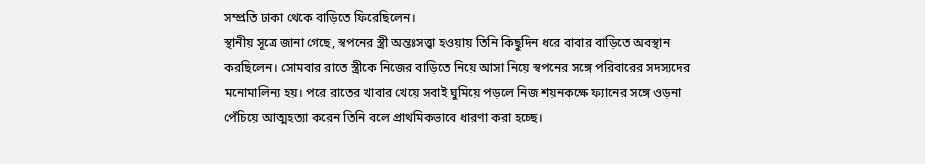সম্প্রতি ঢাকা থেকে বাড়িতে ফিরেছিলেন।
স্থানীয় সূত্রে জানা গেছে, স্বপনের স্ত্রী অন্তঃসত্ত্বা হওয়ায় তিনি কিছুদিন ধরে বাবার বাড়িতে অবস্থান করছিলেন। সোমবার রাতে স্ত্রীকে নিজের বাড়িতে নিয়ে আসা নিয়ে স্বপনের সঙ্গে পরিবারের সদস্যদের মনোমালিন্য হয়। পরে রাতের খাবার খেয়ে সবাই ঘুমিয়ে পড়লে নিজ শয়নকক্ষে ফ্যানের সঙ্গে ওড়না পেঁচিয়ে আত্মহত্যা করেন তিনি বলে প্রাথমিকভাবে ধারণা করা হচ্ছে।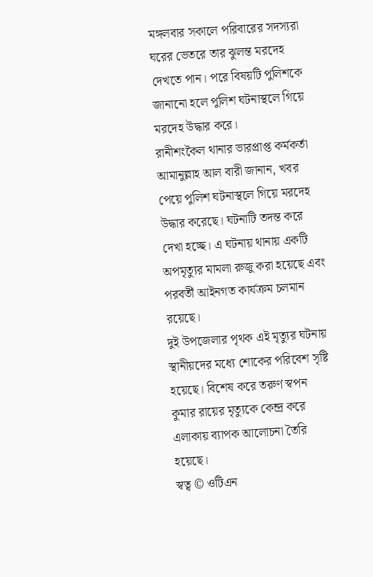মঙ্গলবার সকালে পরিবারের সদস্যরা ঘরের ভেতরে তার ঝুলন্ত মরদেহ দেখতে পান। পরে বিষয়টি পুলিশকে জানানো হলে পুলিশ ঘটনাস্থলে গিয়ে মরদেহ উদ্ধার করে।
রানীশংকৈল থানার ভারপ্রাপ্ত কর্মকর্তা আমানুল্লাহ আল বারী জানান, খবর পেয়ে পুলিশ ঘটনাস্থলে গিয়ে মরদেহ উদ্ধার করেছে। ঘটনাটি তদন্ত করে দেখা হচ্ছে। এ ঘটনায় থানায় একটি অপমৃত্যুর মামলা রুজু করা হয়েছে এবং পরবর্তী আইনগত কার্যক্রম চলমান রয়েছে।
দুই উপজেলার পৃথক এই মৃত্যুর ঘটনায় স্থানীয়দের মধ্যে শোকের পরিবেশ সৃষ্টি হয়েছে। বিশেষ করে তরুণ স্বপন কুমার রায়ের মৃত্যুকে কেন্দ্র করে এলাকায় ব্যাপক আলোচনা তৈরি হয়েছে।
স্বত্ব © ওটিএন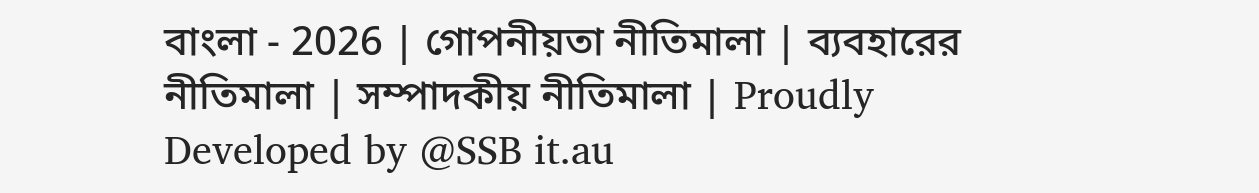বাংলা - 2026 | গোপনীয়তা নীতিমালা | ব্যবহারের নীতিমালা | সম্পাদকীয় নীতিমালা | Proudly Developed by @SSB it.au